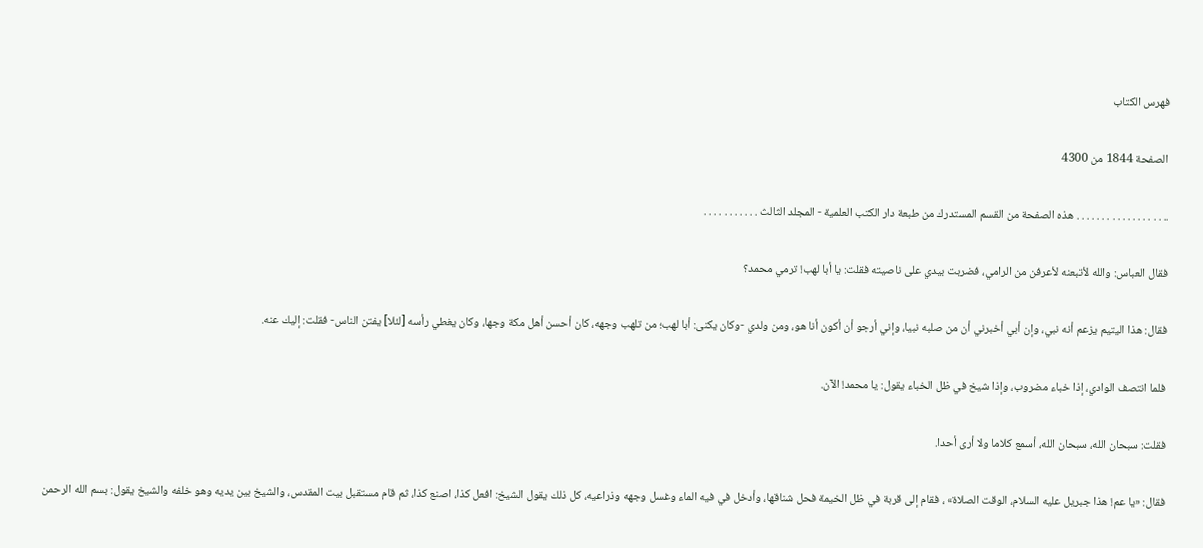فهرس الكتاب

الصفحة 1844 من 4300

.. . . . . . . . . . . . . . . . . . هذه الصفحة من القسم المستدرك من طبعة دار الكتب العلمية - المجلد الثالث . . . . . . . . . . .

فقال العباس: والله لأتبعنه لأعرفن من الرامي، فضربت بيدي على ناصيته فقلت: يا أبا لهب! ترمي محمد؟

فقال: هذا اليتيم يزعم أنه نبي، وإن أبي أخبرني أن من صلبه نبيا، وإني أرجو أن أكون أنا هو، ومن ولدي -وكان يكنى: أبا لهب؛ من تلهب وجهه، كان أحسن أهل مكة وجها، وكان يغطي رأسه [لئلا] يفتن الناس- فقلت: إليك عنه.

فلما انتصف الوادي، إذا خباء مضروب، وإذا شيخ في ظل الخباء يقول: يا محمد! الآن.

فقلت: سبحان الله، سبحان الله، أسمع كلاما ولا أرى أحدا.

فقال: «يا عم! هذا جبريل عليه السلام، الوقت الصلاة» ، فقام إلى قربة في ظل الخيمة فحل شناقها، وأدخل في فيه الماء وغسل وجهه وذراعيه، كل ذلك يقول الشيخ: افعل كذا، اصنع كذا، ثم قام مستقبل بيت المقدس، والشيخ بين يديه وهو خلفه والشيخ يقول: بسم الله الرحمن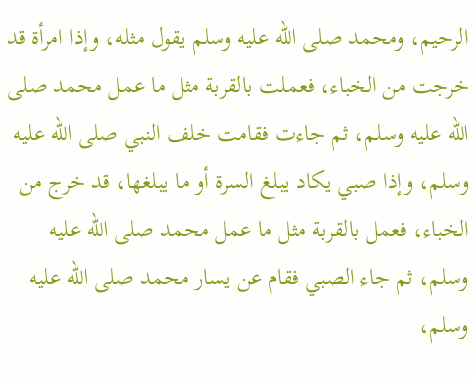الرحيم، ومحمد صلى الله عليه وسلم يقول مثله، وإذا امرأة قد خرجت من الخباء، فعملت بالقربة مثل ما عمل محمد صلى الله عليه وسلم، ثم جاءت فقامت خلف النبي صلى الله عليه وسلم، وإذا صبي يكاد يبلغ السرة أو ما يبلغها، قد خرج من الخباء، فعمل بالقربة مثل ما عمل محمد صلى الله عليه وسلم، ثم جاء الصبي فقام عن يسار محمد صلى الله عليه وسلم،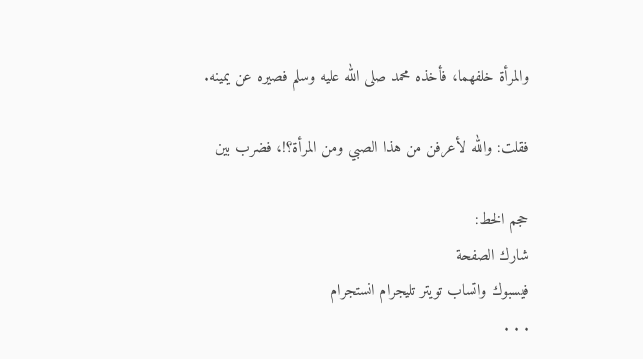والمرأة خلفهما، فأخذه محمد صلى الله عليه وسلم فصيره عن يمينه.

فقلت: والله لأعرفن من هذا الصبي ومن المرأة؟!، فضرب بين

حجم الخط:
شارك الصفحة
فيسبوك واتساب تويتر تليجرام انستجرام
. . .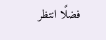فضلًا انتظر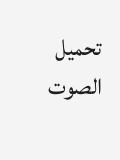تحميل الصوت